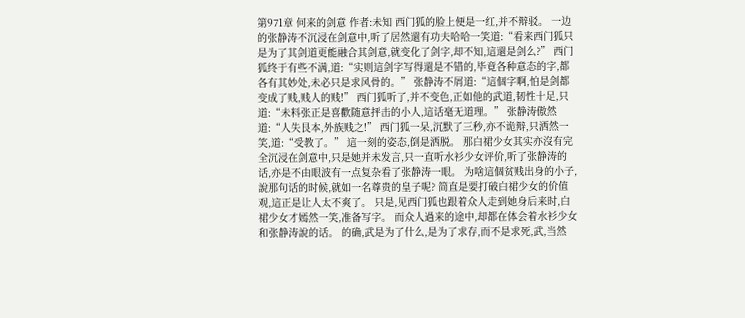第971章 何来的剑意 作者:未知 西门狐的脸上便是一红,并不辩驳。 一边的张静涛不沉浸在剑意中,听了居然還有功夫哈哈一笑道:“看来西门狐只是为了其剑道更能融合其剑意,就变化了剑字,却不知,這還是剑么?” 西门狐终于有些不满,道:“实则這剑字写得還是不错的,毕竟各种意态的字,都各有其妙处,未必只是求风骨的。” 张静涛不屑道:“這個字啊,怕是剑都变成了贱,贱人的贱!” 西门狐听了,并不变色,正如他的武道,韧性十足,只道:“未料张正是喜歡随意抨击的小人,這话毫无道理。” 张静涛傲然道:“人失艮本,外族贱之!” 西门狐一呆,沉默了三秒,亦不诡辩,只洒然一笑,道:“受教了。” 這一刻的姿态,倒是洒脱。 那白裙少女其实亦沒有完全沉浸在剑意中,只是她并未发言,只一直听水衫少女评价,听了张静涛的话,亦是不由眼波有一点复杂看了张静涛一眼。 为啥這個贫贱出身的小子,說那句话的时候,就如一名尊贵的皇子呢? 简直是要打破白裙少女的价值观,這正是让人太不爽了。 只是,见西门狐也跟着众人走到她身后来时,白裙少女才嫣然一笑,准备写字。 而众人過来的途中,却都在体会着水衫少女和张静涛說的话。 的确,武是为了什么,是为了求存,而不是求死,武,当然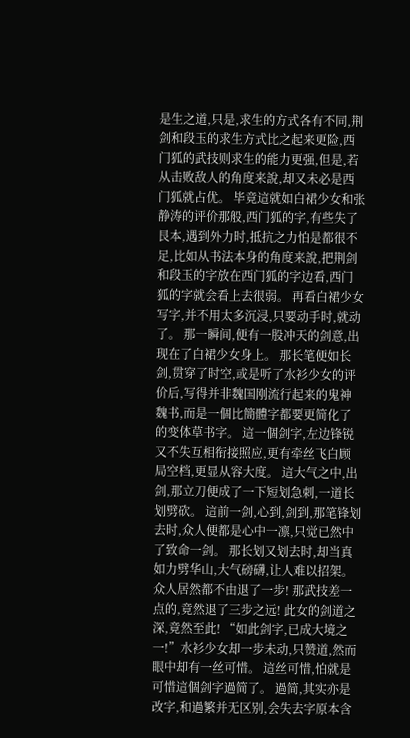是生之道,只是,求生的方式各有不同,荆剑和段玉的求生方式比之起来更险,西门狐的武技则求生的能力更强,但是,若从击败敌人的角度来說,却又未必是西门狐就占优。 毕竟這就如白裙少女和张静涛的评价那般,西门狐的字,有些失了艮本,遇到外力时,抵抗之力怕是都很不足,比如从书法本身的角度来說,把荆剑和段玉的字放在西门狐的字边看,西门狐的字就会看上去很弱。 再看白裙少女写字,并不用太多沉浸,只要动手时,就动了。 那一瞬间,便有一股冲天的剑意,出现在了白裙少女身上。 那长笔便如长剑,贯穿了时空,或是听了水衫少女的评价后,写得并非魏国刚流行起来的鬼神魏书,而是一個比簡體字都要更简化了的变体草书字。 這一個剑字,左边锋锐又不失互相衔接照应,更有牵丝飞白顾局空档,更显从容大度。 這大气之中,出剑,那立刀便成了一下短划急刺,一道长划劈砍。 這前一剑,心到,剑到,那笔锋划去时,众人便都是心中一凛,只觉已然中了致命一剑。 那长划又划去时,却当真如力劈华山,大气磅礴,让人难以招架。 众人居然都不由退了一步! 那武技差一点的,竟然退了三步之远! 此女的剑道之深,竟然至此! “如此剑字,已成大境之一!”水衫少女却一步未动,只赞道,然而眼中却有一丝可惜。 這丝可惜,怕就是可惜這個剑字過简了。 過简,其实亦是改字,和過繁并无区别,会失去字原本含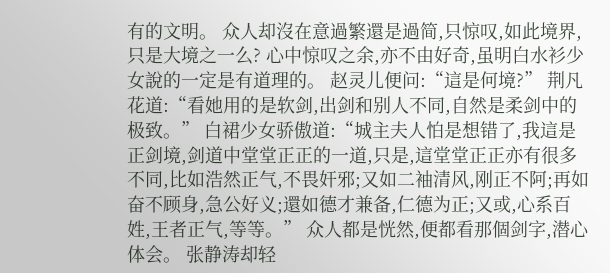有的文明。 众人却沒在意過繁還是過简,只惊叹,如此境界,只是大境之一么? 心中惊叹之余,亦不由好奇,虽明白水衫少女說的一定是有道理的。 赵灵儿便问:“這是何境?” 荆凡花道:“看她用的是软剑,出剑和别人不同,自然是柔剑中的极致。” 白裙少女骄傲道:“城主夫人怕是想错了,我這是正剑境,剑道中堂堂正正的一道,只是,這堂堂正正亦有很多不同,比如浩然正气,不畏奸邪;又如二袖清风,刚正不阿;再如奋不顾身,急公好义;還如德才兼备,仁德为正;又或,心系百姓,王者正气,等等。” 众人都是恍然,便都看那個剑字,潜心体会。 张静涛却轻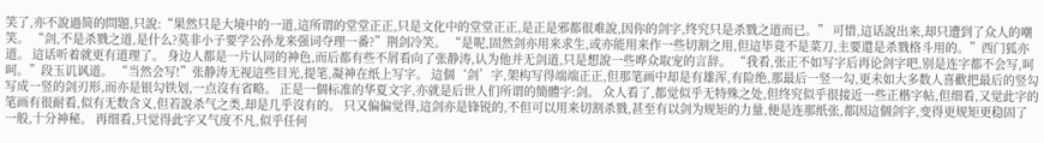笑了,亦不說過简的問題,只說:“果然只是大境中的一道,這所谓的堂堂正正,只是文化中的堂堂正正,是正是邪都很难說,因你的剑字,终究只是杀戮之道而已。” 可惜,這话說出来,却只遭到了众人的嘲笑。 “剑,不是杀戮之道,是什么?莫非小子要学公孙龙来强词夺理一番?”荆剑冷笑。 “是呢,固然剑亦用来求生,或亦能用来作一些切割之用,但這毕竟不是菜刀,主要還是杀戮格斗用的。”西门狐亦道。 這话听着就更有道理了。 身边人都是一片认同的神色,而后都有些不屑看向了张静涛,认为他并无剑道,只是想說一些哗众取宠的言辞。 “我看,张正不如写字后再论剑字吧,别是连字都不会写,呵呵。”段玉讥讽道。 “当然会写!”张静涛无视這些目光,提笔,凝神在纸上写字。 這個‘剑’字,架构写得端端正正,但那笔画中却是有雄浑,有险绝,那最后一竖一勾,更未如大多数人喜歡把最后的竖勾写成一竖的剑刃形,而亦是银勾铁划,一点沒有省略。 正是一個标准的华夏文字,亦就是后世人们所谓的簡體字:剑。 众人看了,都觉似乎无特殊之处,但终究似乎很接近一些正楷字帖,但细看,又觉此字的笔画有很耐看,似有无数含义,但若說杀气之类,却是几乎沒有的。 只又偏偏觉得,這剑亦是锋锐的,不但可以用来切割杀戮,甚至有以剑为规矩的力量,便是连那纸张,都因這個剑字,变得更规矩更稳固了一般,十分神秘。 再细看,只觉得此字又气度不凡,似乎任何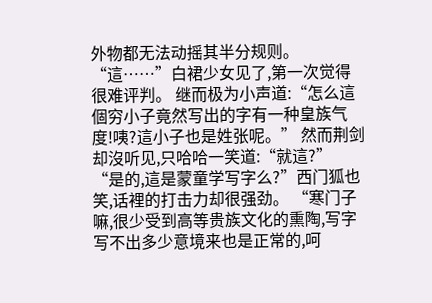外物都无法动摇其半分规则。 “這……”白裙少女见了,第一次觉得很难评判。 继而极为小声道:“怎么這個穷小子竟然写出的字有一种皇族气度!咦?這小子也是姓张呢。” 然而荆剑却沒听见,只哈哈一笑道:“就這?” “是的,這是蒙童学写字么?”西门狐也笑,话裡的打击力却很强劲。 “寒门子嘛,很少受到高等贵族文化的熏陶,写字写不出多少意境来也是正常的,呵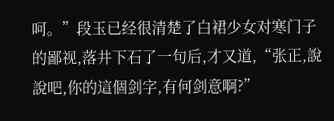呵。”段玉已经很清楚了白裙少女对寒门子的鄙视,落井下石了一句后,才又道,“张正,說說吧,你的這個剑字,有何剑意啊?”